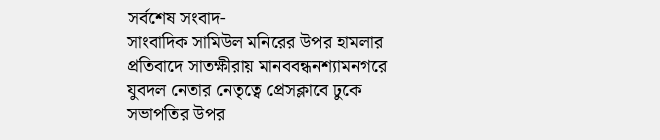সর্বশেষ সংবাদ-
সাংবাদিক সামিউল মনিরের উপর হামলার প্রতিবাদে সাতক্ষীরায় মানববন্ধনশ্যামনগরে যুবদল নেতার নেতৃত্বে প্রেসক্লাবে ঢুকে সভাপতির উপর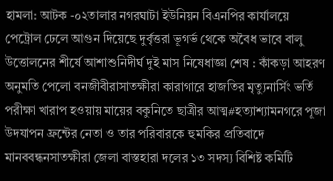হামলা: আটক -০২তালার নগরঘাটা ইউনিয়ন বিএনপির কার্যালয়ে পেট্রোল ঢেলে আগুন দিয়েছে দুর্বৃত্তরা ভূগর্ভ থেকে অবৈধ ভাবে বালু উত্তোলনের শীর্ষে আশাশুনিদীর্ঘ দুই মাস নিষেধাজ্ঞা শেষ : কাঁকড়া আহরণ অনুমতি পেলো বনজীবীরাসাতক্ষীরা কারাগারে হাজতির মৃত্যুনার্সিং ভর্তি পরীক্ষা খারাপ হওয়ায় মায়ের বকুনিতে ছাত্রীর আত্ম#হত্যাশ্যামনগরে পূজা উদযাপন ফ্রন্টের নেতা ও তার পরিবারকে হুমকির প্রতিবাদে মানববন্ধনসাতক্ষীরা জেলা বাস্তহারা দলের ১৩ সদস্য বিশিষ্ট কমিটি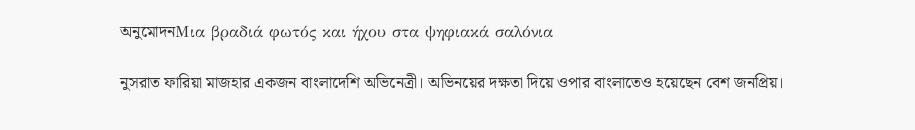অনুমোদনΜια βραδιά φωτός και ήχου στα ψηφιακά σαλόνια

নুসরাত ফারিয়া মাজহার একজন বাংলাদেশি অভিনেত্রী। অভিনয়ের দক্ষতা দিয়ে ওপার বাংলাতেও হয়েছেন বেশ জনপ্রিয়।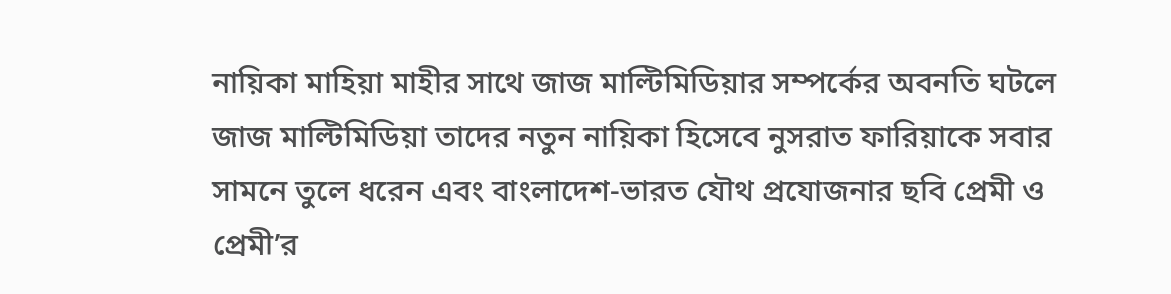নায়িকা মাহিয়া মাহীর সাথে জাজ মাল্টিমিডিয়ার সম্পর্কের অবনতি ঘটলে জাজ মাল্টিমিডিয়া তাদের নতুন নায়িকা হিসেবে নুসরাত ফারিয়াকে সবার সামনে তুলে ধরেন এবং বাংলাদেশ-ভারত যৌথ প্রযোজনার ছবি প্রেমী ও প্রেমী’র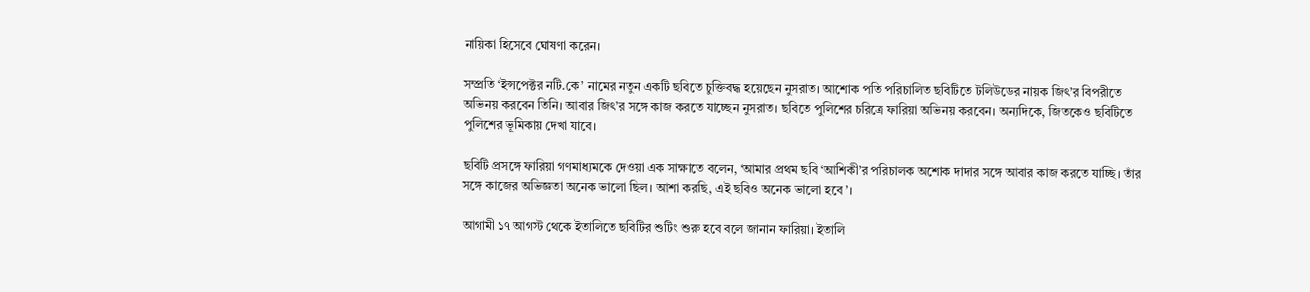নায়িকা হিসেবে ঘোষণা করেন।

সম্প্রতি ‘ইন্সপেক্টর নটি.কে’ নামের নতুন একটি ছবিতে চুক্তিবদ্ধ হয়েছেন নুসরাত। আশোক পতি পরিচালিত ছবিটিতে টলিউডের নায়ক জিৎ’র বিপরীতে অভিনয় করবেন তিনি। আবার জিৎ’র সঙ্গে কাজ করতে যাচ্ছেন নুসরাত। ছবিতে পুলিশের চরিত্রে ফারিয়া অভিনয় করবেন। অন্যদিকে, জিতকেও ছবিটিতে পুলিশের ভূমিকায় দেখা যাবে।

ছবিটি প্রসঙ্গে ফারিয়া গণমাধ্যমকে দেওয়া এক সাক্ষাতে বলেন, ‘আমার প্রথম ছবি ‘আশিকী’র পরিচালক অশোক দাদার সঙ্গে আবার কাজ করতে যাচ্ছি। তাঁর সঙ্গে কাজের অভিজ্ঞতা অনেক ভালো ছিল। আশা করছি, এই ছবিও অনেক ভালো হবে’।

আগামী ১৭ আগস্ট থেকে ইতালিতে ছবিটির শুটিং শুরু হবে বলে জানান ফারিয়া। ইতালি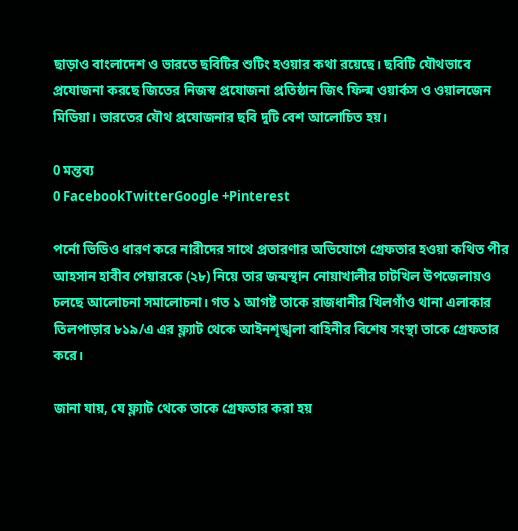ছাড়াও বাংলাদেশ ও ভারতে ছবিটির শুটিং হওয়ার কথা রয়েছে। ছবিটি যৌথভাবে প্রযোজনা করছে জিতের নিজস্ব প্রযোজনা প্রতিষ্ঠান জিৎ ফিল্ম ওয়ার্কস ও ওয়ালজেন মিডিয়া। ভারতের যৌথ প্রযোজনার ছবি দুটি বেশ আলোচিত হয়।

0 মন্তব্য
0 FacebookTwitterGoogle +Pinterest

পর্নো ভিডিও ধারণ করে নারীদের সাথে প্রতারণার অভিযোগে গ্রেফতার হওয়া কথিত পীর আহসান হাবীব পেয়ারকে (২৮) নিয়ে তার জন্মস্থান নোয়াখালীর চাটখিল উপজেলায়ও চলছে আলোচনা সমালোচনা। গত ১ আগষ্ট তাকে রাজধানীর খিলগাঁও থানা এলাকার তিলপাড়ার ৮১৯/এ এর ফ্ল্যাট থেকে আইনশৃঙ্খলা বাহিনীর বিশেষ সংস্থা তাকে গ্রেফতার করে।

জানা যায়, যে ফ্ল্যাট থেকে তাকে গ্রেফতার করা হয়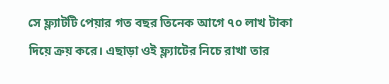সে ফ্ল্যাটটি পেয়ার গত বছর তিনেক আগে ৭০ লাখ টাকা দিয়ে ক্রয় করে। এছাড়া ওই ফ্ল্যাটের নিচে রাখা তার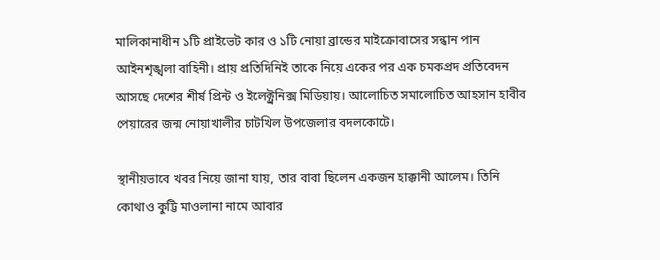মালিকানাধীন ১টি প্রাইভেট কার ও ১টি নোয়া ব্রান্ডের মাইক্রোবাসের সন্ধান পান আইনশৃঙ্খলা বাহিনী। প্রায় প্রতিদিনিই তাকে নিয়ে একের পর এক চমকপ্রদ প্রতিবেদন আসছে দেশের শীর্ষ প্রিন্ট ও ইলেক্ট্রনিক্স মিডিয়ায়। আলোচিত সমালোচিত আহসান হাবীব পেয়ারের জন্ম নোয়াখালীর চাটখিল উপজেলার বদলকোটে।

স্থানীয়ভাবে খবর নিয়ে জানা যায়, তার বাবা ছিলেন একজন হাক্কানী আলেম। তিনি কোথাও কুট্টি মাওলানা নামে আবার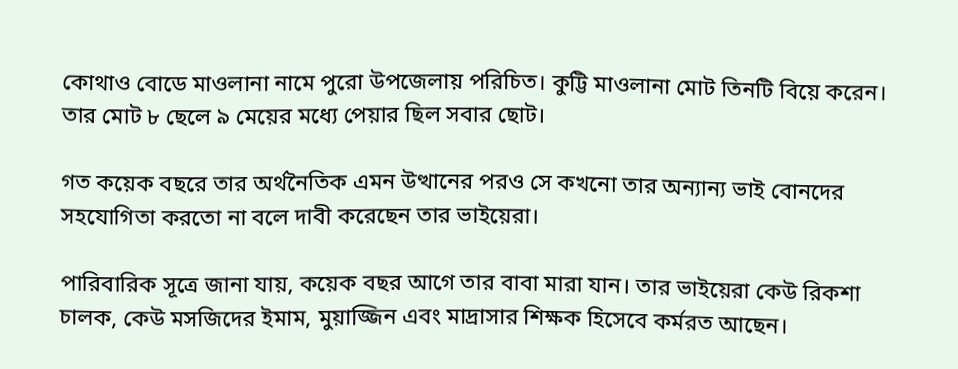কোথাও বোডে মাওলানা নামে পুরো উপজেলায় পরিচিত। কুট্টি মাওলানা মোট তিনটি বিয়ে করেন। তার মোট ৮ ছেলে ৯ মেয়ের মধ্যে পেয়ার ছিল সবার ছোট।

গত কয়েক বছরে তার অর্থনৈতিক এমন উত্থানের পরও সে কখনো তার অন্যান্য ভাই বোনদের সহযোগিতা করতো না বলে দাবী করেছেন তার ভাইয়েরা।

পারিবারিক সূত্রে জানা যায়, কয়েক বছর আগে তার বাবা মারা যান। তার ভাইয়েরা কেউ রিকশা চালক, কেউ মসজিদের ইমাম, মুয়াজ্জিন এবং মাদ্রাসার শিক্ষক হিসেবে কর্মরত আছেন।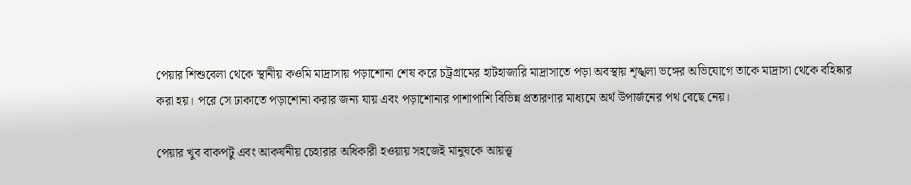পেয়ার শিশুবেলা থেকে স্থানীয় কওমি মাদ্রাসায় পড়াশোনা শেষ করে চট্রগ্রামের হাটহাজারি মাদ্রাসাতে পড়া অবস্থায় শৃঙ্খলা ভঙ্গের অভিযোগে তাকে মাদ্রাসা থেকে বহিষ্কার করা হয়। পরে সে ঢাকাতে পড়াশোনা করার জন্য যায় এবং পড়াশোনার পাশাপাশি বিভিন্ন প্রতারণার মাধ্যমে অর্থ উপার্জনের পথ বেছে নেয়।

পেয়ার খুব বাকপটু এবং আকর্ষনীয় চেহারার অধিকারী হওয়ায় সহজেই মানুষকে আয়ত্ত্ব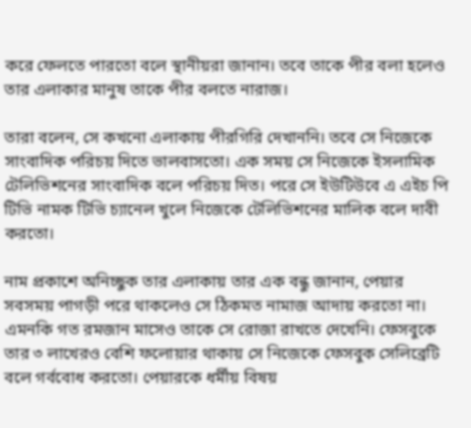করে ফেলতে পারতো বলে স্থানীয়রা জানান। তবে তাকে পীর বলা হলেও তার এলাকার মানুষ তাকে পীর বলতে নারাজ।

তারা বলেন, সে কখনো এলাকায় পীরগিরি দেখাননি। তবে সে নিজেকে সাংবাদিক পরিচয় দিতে ভালবাসতো। এক সময় সে নিজেকে ইসলামিক টেলিভিশনের সাংবাদিক বলে পরিচয় দিত। পরে সে ইউটিউবে এ এইচ পি টিভি নামক টিভি চ্যানেল খুলে নিজেকে টেলিভিশনের মালিক বলে দাবী করতো।

নাম প্রকাশে অনিচ্ছুক তার এলাকায় তার এক বন্ধু জানান, পেয়ার সবসময় পাগড়ী পরে থাকলেও সে ঠিকমত নামাজ আদায় করতো না। এমনকি গত রমজান মাসেও তাকে সে রোজা রাখতে দেখেনি। ফেসবুকে তার ৩ লাখেরও বেশি ফলোয়ার থাকায় সে নিজেকে ফেসবুক সেলিব্রেটি বলে গর্ববোধ করতো। পেয়ারকে ধর্মীয় বিষয়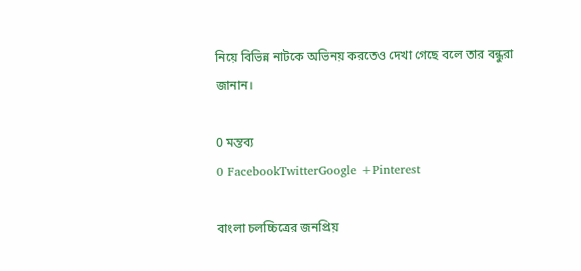নিয়ে বিভিন্ন নাটকে অভিনয় করতেও দেখা গেছে বলে তার বন্ধুরা জানান।

0 মন্তব্য
0 FacebookTwitterGoogle +Pinterest

বাংলা চলচ্চিত্রের জনপ্রিয়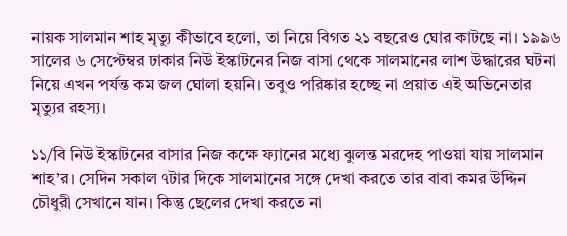নায়ক সালমান শাহ মৃত্যু কীভাবে হলো, তা নিয়ে বিগত ২১ বছরেও ঘোর কাটছে না। ১৯৯৬ সালের ৬ সেপ্টেম্বর ঢাকার নিউ ইস্কাটনের নিজ বাসা থেকে সালমানের লাশ উদ্ধারের ঘটনা নিয়ে এখন পর্যন্ত কম জল ঘোলা হয়নি। তবুও পরিষ্কার হচ্ছে না প্রয়াত এই অভিনেতার মৃত্যুর রহস্য।

১১/বি নিউ ইস্কাটনের বাসার নিজ কক্ষে ফ্যানের মধ্যে ঝুলন্ত মরদেহ পাওয়া যায় সালমান শাহ’র। সেদিন সকাল ৭টার দিকে সালমানের সঙ্গে দেখা করতে তার বাবা কমর উদ্দিন চৌধুরী সেখানে যান। কিন্তু ছেলের দেখা করতে না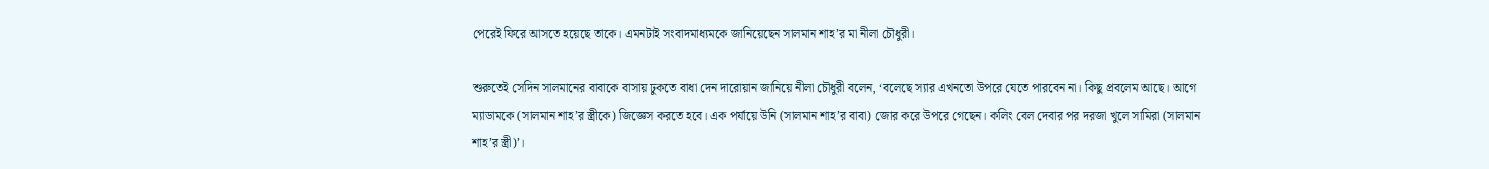পেরেই ফিরে আসতে হয়েছে তাকে। এমনটাই সংবাদমাধ্যমকে জানিয়েছেন সালমান শাহ’র মা নীলা চৌধুরী।

শুরুতেই সেদিন সালমানের বাবাকে বাসায় ঢুকতে বাধা দেন দারোয়ান জানিয়ে নীলা চৌধুরী বলেন, ‘বলেছে স্যার এখনতো উপরে যেতে পারবেন না। কিছু প্রবলেম আছে। আগে ম্যাডামকে (সালমান শাহ’র স্ত্রীকে) জিজ্ঞেস করতে হবে। এক পর্যায়ে উনি (সালমান শাহ’র বাবা) জোর করে উপরে গেছেন। কলিং বেল দেবার পর দরজা খুলে সামিরা (সালমান শাহ’র স্ত্রী)’।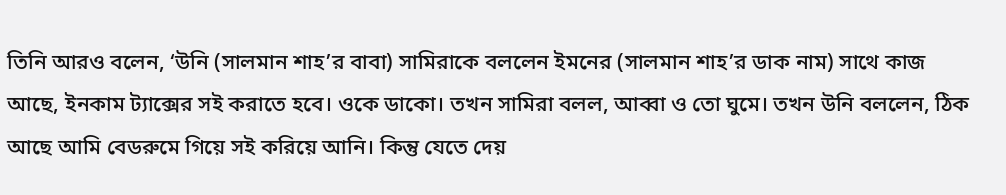তিনি আরও বলেন, ‘উনি (সালমান শাহ’র বাবা) সামিরাকে বললেন ইমনের (সালমান শাহ’র ডাক নাম) সাথে কাজ আছে, ইনকাম ট্যাক্সের সই করাতে হবে। ওকে ডাকো। তখন সামিরা বলল, আব্বা ও তো ঘুমে। তখন উনি বললেন, ঠিক আছে আমি বেডরুমে গিয়ে সই করিয়ে আনি। কিন্তু যেতে দেয়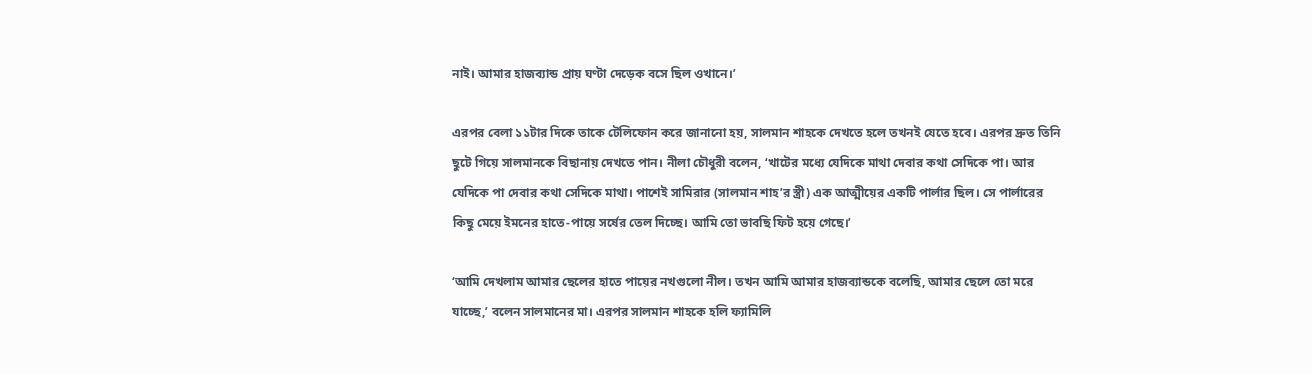নাই। আমার হাজব্যান্ড প্রায় ঘণ্টা দেড়েক বসে ছিল ওখানে।’

এরপর বেলা ১১টার দিকে তাকে টেলিফোন করে জানানো হয়, সালমান শাহকে দেখতে হলে তখনই যেতে হবে। এরপর দ্রুত তিনি ছুটে গিয়ে সালমানকে বিছানায় দেখতে পান। নীলা চৌধুরী বলেন, ‘খাটের মধ্যে যেদিকে মাথা দেবার কথা সেদিকে পা। আর যেদিকে পা দেবার কথা সেদিকে মাথা। পাশেই সামিরার (সালমান শাহ’র স্ত্রী) এক আত্মীয়ের একটি পার্লার ছিল। সে পার্লারের কিছু মেয়ে ইমনের হাতে-পায়ে সর্ষের তেল দিচ্ছে। আমি তো ভাবছি ফিট হয়ে গেছে।’

‘আমি দেখলাম আমার ছেলের হাতে পায়ের নখগুলো নীল। তখন আমি আমার হাজব্যান্ডকে বলেছি, আমার ছেলে তো মরে যাচ্ছে,’ বলেন সালমানের মা। এরপর সালমান শাহকে হলি ফ্যামিলি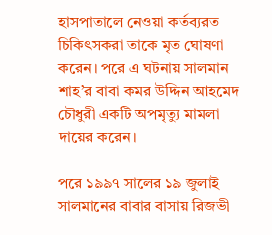হাসপাতালে নেওয়া কর্তব্যরত চিকিৎসকরা তাকে মৃত ঘোষণা করেন। পরে এ ঘটনায় সালমান শাহ’র বাবা কমর উদ্দিন আহমেদ চৌধুরী একটি অপমৃত্যু মামলা দায়ের করেন।

পরে ১৯৯৭ সালের ১৯ জুলাই সালমানের বাবার বাসায় রিজভী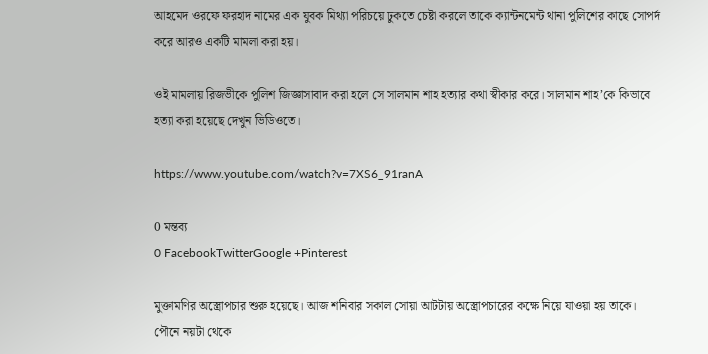আহমেদ ওরফে ফরহাদ নামের এক যুবক মিথ্যা পরিচয়ে ঢুকতে চেষ্টা করলে তাকে ক্যান্টনমেন্ট থানা পুলিশের কাছে সোপর্দ করে আরও একটি মামলা করা হয়।

ওই মামলায় রিজভীকে পুলিশ জিজ্ঞাসাবাদ করা হলে সে সালমান শাহ হত্যার কথা স্বীকার করে। সালমান শাহ’কে কিভাবে হত্যা করা হয়েছে দেখুন ভিডিওতে।

https://www.youtube.com/watch?v=7XS6_91ranA

0 মন্তব্য
0 FacebookTwitterGoogle +Pinterest

মুক্তামণির অস্ত্রোপচার শুরু হয়েছে। আজ শনিবার সকাল সোয়া আটটায় অস্ত্রোপচারের কক্ষে নিয়ে যাওয়া হয় তাকে। পৌনে নয়টা থেকে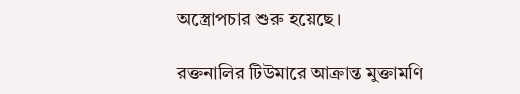অস্ত্রোপচার শুরু হয়েছে।

রক্তনালির টিউমারে আক্রান্ত মুক্তামণি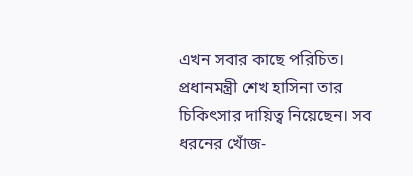এখন সবার কাছে পরিচিত। প্রধানমন্ত্রী শেখ হাসিনা তার চিকিৎসার দায়িত্ব নিয়েছেন। সব ধরনের খোঁজ-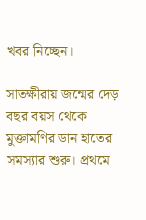খবর নিচ্ছেন।

সাতক্ষীরায় জন্মের দেড় বছর বয়স থেকে মুক্তামণির ডান হাতের সমস্যার শুরু। প্রথমে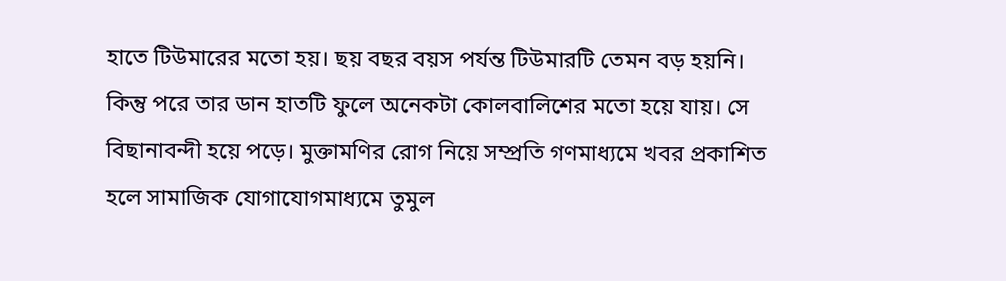হাতে টিউমারের মতো হয়। ছয় বছর বয়স পর্যন্ত টিউমারটি তেমন বড় হয়নি। কিন্তু পরে তার ডান হাতটি ফুলে অনেকটা কোলবালিশের মতো হয়ে যায়। সে বিছানাবন্দী হয়ে পড়ে। মুক্তামণির রোগ নিয়ে সম্প্রতি গণমাধ্যমে খবর প্রকাশিত হলে সামাজিক যোগাযোগমাধ্যমে তুমুল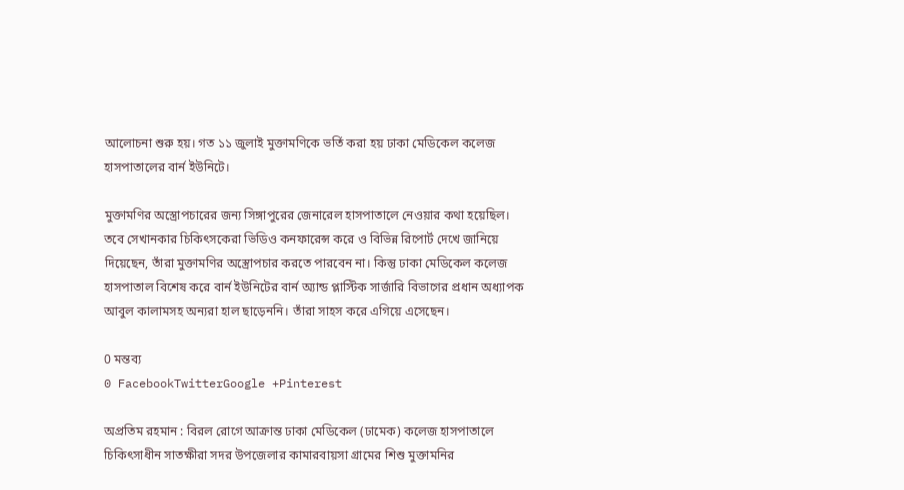আলোচনা শুরু হয়। গত ১১ জুলাই মুক্তামণিকে ভর্তি করা হয় ঢাকা মেডিকেল কলেজ হাসপাতালের বার্ন ইউনিটে।

মুক্তামণির অস্ত্রোপচারের জন্য সিঙ্গাপুরের জেনারেল হাসপাতালে নেওয়ার কথা হয়েছিল। তবে সেখানকার চিকিৎসকেরা ভিডিও কনফারেন্স করে ও বিভিন্ন রিপোর্ট দেখে জানিয়ে দিয়েছেন, তাঁরা মুক্তামণির অস্ত্রোপচার করতে পারবেন না। কিন্তু ঢাকা মেডিকেল কলেজ হাসপাতাল বিশেষ করে বার্ন ইউনিটের বার্ন অ্যান্ড প্লাস্টিক সার্জারি বিভাগের প্রধান অধ্যাপক আবুল কালামসহ অন্যরা হাল ছাড়েননি। তাঁরা সাহস করে এগিয়ে এসেছেন।

0 মন্তব্য
0 FacebookTwitterGoogle +Pinterest

অপ্রতিম রহমান : বিরল রোগে আক্রান্ত ঢাকা মেডিকেল (ঢামেক) কলেজ হাসপাতালে চিকিৎসাধীন সাতক্ষীরা সদর উপজেলার কামারবায়সা গ্রামের শিশু মুক্তামনির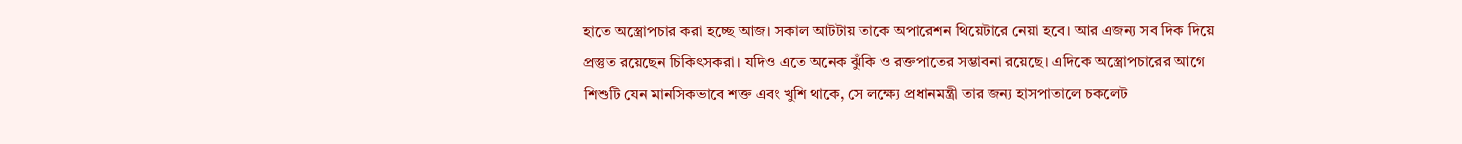হাতে অস্ত্রোপচার করা হচ্ছে আজ। সকাল আটটায় তাকে অপারেশন থিয়েটারে নেয়া হবে। আর এজন্য সব দিক দিয়ে প্রস্তুত রয়েছেন চিকিৎসকরা। যদিও এতে অনেক ঝুঁকি ও রক্তপাতের সম্ভাবনা রয়েছে। এদিকে অস্ত্রোপচারের আগে শিশুটি যেন মানসিকভাবে শক্ত এবং খুশি থাকে, সে লক্ষ্যে প্রধানমন্ত্রী তার জন্য হাসপাতালে চকলেট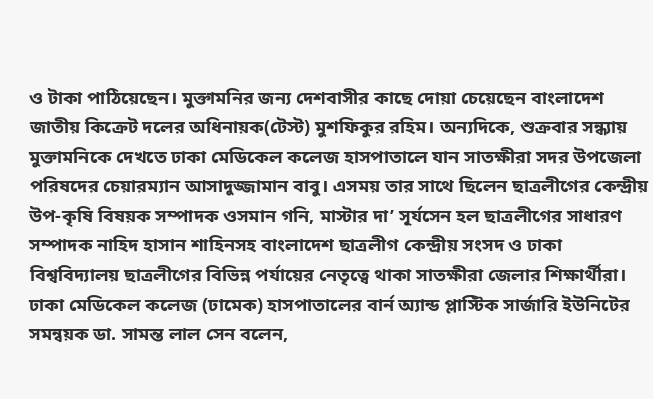ও টাকা পাঠিয়েছেন। মুক্তামনির জন্য দেশবাসীর কাছে দোয়া চেয়েছেন বাংলাদেশ জাতীয় কিক্রেট দলের অধিনায়ক(টেস্ট) মুশফিকুর রহিম। অন্যদিকে, শুক্রবার সন্ধ্যায় মুক্তামনিকে দেখতে ঢাকা মেডিকেল কলেজ হাসপাতালে যান সাতক্ষীরা সদর উপজেলা পরিষদের চেয়ারম্যান আসাদুজ্জামান বাবু। এসময় তার সাথে ছিলেন ছাত্রলীগের কেন্দ্রীয় উপ-কৃষি বিষয়ক সম্পাদক ওসমান গনি, মাস্টার দা’ সূর্যসেন হল ছাত্রলীগের সাধারণ সম্পাদক নাহিদ হাসান শাহিনসহ বাংলাদেশ ছাত্রলীগ কেন্দ্রীয় সংসদ ও ঢাকা বিশ্ববিদ্যালয় ছাত্রলীগের বিভিন্ন পর্যায়ের নেতৃত্বে থাকা সাতক্ষীরা জেলার শিক্ষার্থীরা।
ঢাকা মেডিকেল কলেজ (ঢামেক) হাসপাতালের বার্ন অ্যান্ড প্লাস্টিক সার্জারি ইউনিটের সমন্বয়ক ডা. সামন্ত লাল সেন বলেন,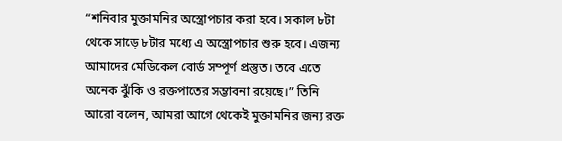“শনিবার মুক্তামনির অস্ত্রোপচার করা হবে। সকাল ৮টা থেকে সাড়ে ৮টার মধ্যে এ অস্ত্রোপচার শুরু হবে। এজন্য আমাদের মেডিকেল বোর্ড সম্পূর্ণ প্রস্তুত। তবে এতে অনেক ঝুঁকি ও রক্তপাতের সম্ভাবনা রয়েছে।” তিনি আরো বলেন, আমরা আগে থেকেই মুক্তামনির জন্য রক্ত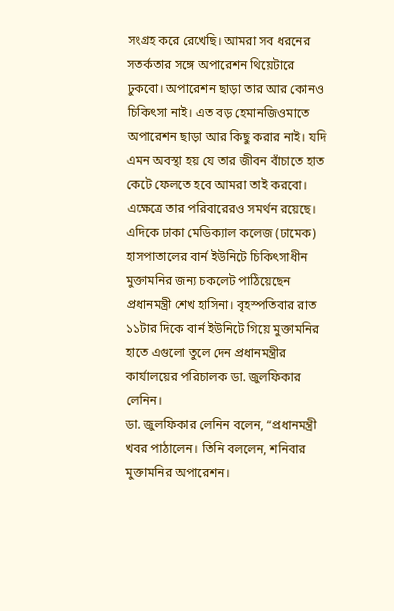সংগ্রহ করে রেখেছি। আমরা সব ধরনের সতর্কতার সঙ্গে অপারেশন থিয়েটারে ঢুকবো। অপারেশন ছাড়া তার আর কোনও চিকিৎসা নাই। এত বড় হেমানজিওমাতে অপারেশন ছাড়া আর কিছু করার নাই। যদি এমন অবস্থা হয় যে তার জীবন বাঁচাতে হাত কেটে ফেলতে হবে আমরা তাই করবো। এক্ষেত্রে তার পরিবারেরও সমর্থন রয়েছে।
এদিকে ঢাকা মেডিক্যাল কলেজ (ঢামেক) হাসপাতালের বার্ন ইউনিটে চিকিৎসাধীন মুক্তামনির জন্য চকলেট পাঠিয়েছেন প্রধানমন্ত্রী শেখ হাসিনা। বৃহস্পতিবার রাত ১১টার দিকে বার্ন ইউনিটে গিয়ে মুক্তামনির হাতে এগুলো তুলে দেন প্রধানমন্ত্রীর কার্যালয়ের পরিচালক ডা. জুলফিকার লেনিন।
ডা. জুলফিকার লেনিন বলেন, “প্রধানমন্ত্রী খবর পাঠালেন। তিনি বললেন, শনিবার মুক্তামনির অপারেশন।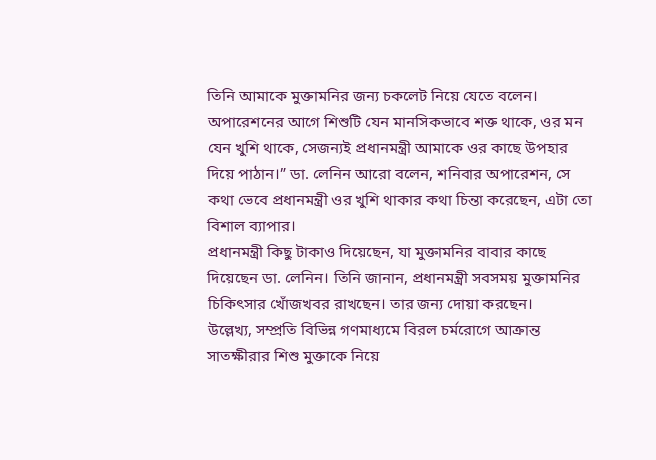তিনি আমাকে মুক্তামনির জন্য চকলেট নিয়ে যেতে বলেন। অপারেশনের আগে শিশুটি যেন মানসিকভাবে শক্ত থাকে, ওর মন যেন খুশি থাকে, সেজন্যই প্রধানমন্ত্রী আমাকে ওর কাছে উপহার দিয়ে পাঠান।” ডা. লেনিন আরো বলেন, শনিবার অপারেশন, সে কথা ভেবে প্রধানমন্ত্রী ওর খুশি থাকার কথা চিন্তা করেছেন, এটা তো বিশাল ব্যাপার।
প্রধানমন্ত্রী কিছু টাকাও দিয়েছেন, যা মুক্তামনির বাবার কাছে দিয়েছেন ডা. লেনিন। তিনি জানান, প্রধানমন্ত্রী সবসময় মুক্তামনির চিকিৎসার খোঁজখবর রাখছেন। তার জন্য দোয়া করছেন।
উল্লেখ্য, সম্প্রতি বিভিন্ন গণমাধ্যমে বিরল চর্মরোগে আক্রান্ত সাতক্ষীরার শিশু মুক্তাকে নিয়ে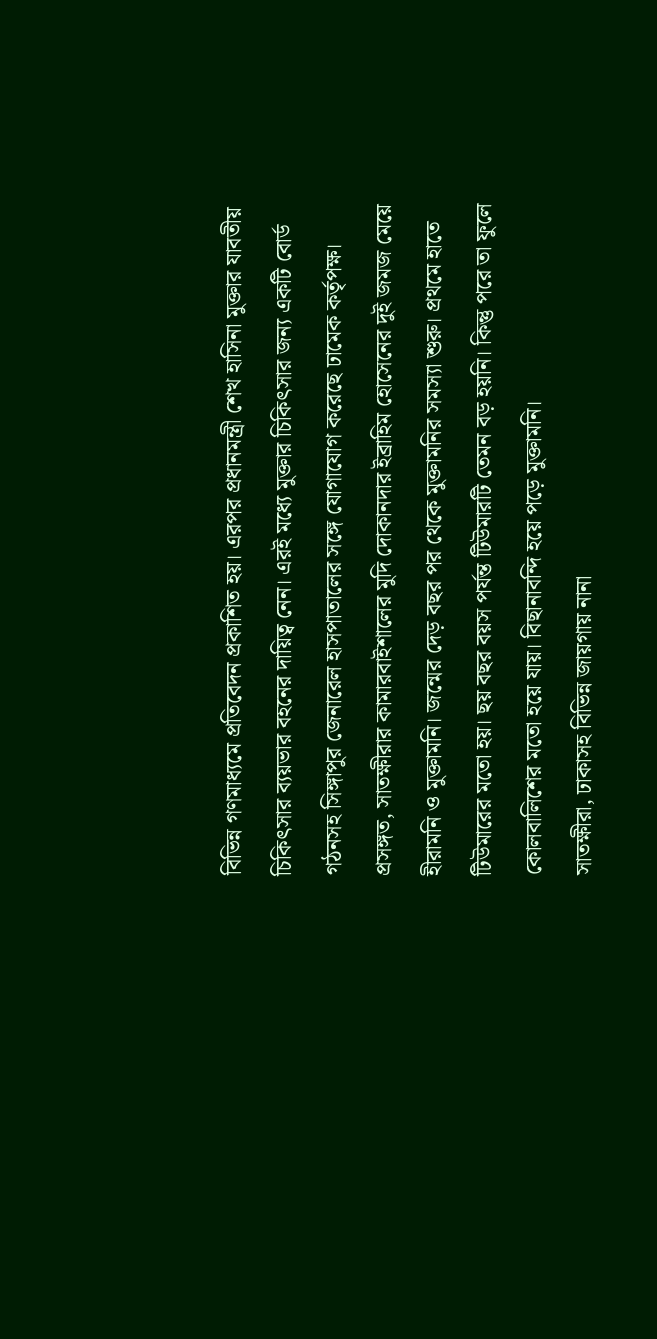বিভিন্ন গণমাধ্যমে প্রতিবেদন প্রকাশিত হয়। এরপর প্রধানমন্ত্রী শেখ হাসিনা মুক্তার যাবতীয় চিকিৎসার ব্যয়ভার বহনের দায়িত্ব নেন। এরই মধ্যে মুক্তার চিকিৎসার জন্য একটি বোর্ড গঠনসহ সিঙ্গাপুর জেনারেল হাসপাতালের সঙ্গে যোগাযোগ করেছে ঢামেক কর্তৃপক্ষ।
প্রসঙ্গত, সাতক্ষীরার কামারবাইশালের মুদি দোকানদার ইব্রাহিম হোসেনের দুই জমজ মেয়ে হীরামনি ও মুক্তামনি। জন্মের দেড় বছর পর থেকে মুক্তামনির সমস্যা শুরু। প্রথমে হাতে টিউমারের মতো হয়। ছয় বছর বয়স পর্যন্ত টিউমারটি তেমন বড় হয়নি। কিন্তু পরে তা ফুলে কোলবালিশের মতো হয়ে যায়। বিছানাবন্দি হয়ে পড়ে মুক্তামনি।
সাতক্ষীরা, ঢাকাসহ বিভিন্ন জায়গায় নানা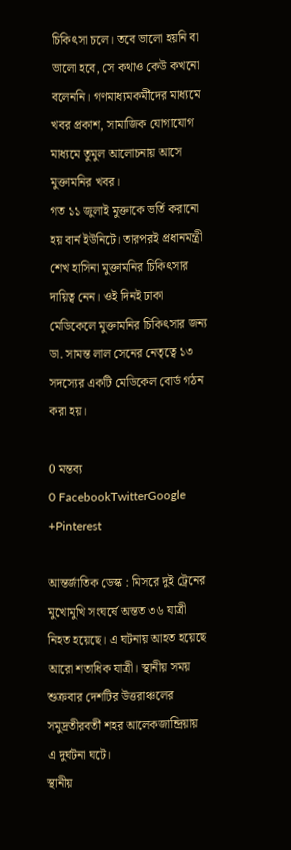চিকিৎসা চলে। তবে ভালো হয়নি বা ভালো হবে, সে কথাও কেউ কখনো বলেননি। গণমাধ্যমকর্মীদের মাধ্যমে খবর প্রকাশ, সামাজিক যোগাযোগ মাধ্যমে তুমুল আলোচনায় আসে মুক্তামনির খবর।
গত ১১ জুলাই মুক্তাকে ভর্তি করানো হয় বার্ন ইউনিটে। তারপরই প্রধানমন্ত্রী শেখ হাসিনা মুক্তামনির চিকিৎসার দায়িত্ব নেন। ওই দিনই ঢাকা মেডিকেলে মুক্তামনির চিকিৎসার জন্য ডা. সামন্ত লাল সেনের নেতৃত্বে ১৩ সদস্যের একটি মেডিকেল বোর্ড গঠন করা হয়।

0 মন্তব্য
0 FacebookTwitterGoogle +Pinterest

আন্তর্জাতিক ডেস্ক : মিসরে দুই ট্রেনের মুখোমুখি সংঘর্ষে অন্তত ৩৬ যাত্রী নিহত হয়েছে। এ ঘটনায় আহত হয়েছে আরো শতাধিক যাত্রী। স্থানীয় সময় শুক্রবার দেশটির উত্তরাঞ্চলের সমুদ্রতীরবর্তী শহর আলেকজান্দ্রিয়ায় এ দুর্ঘটনা ঘটে।
স্থানীয়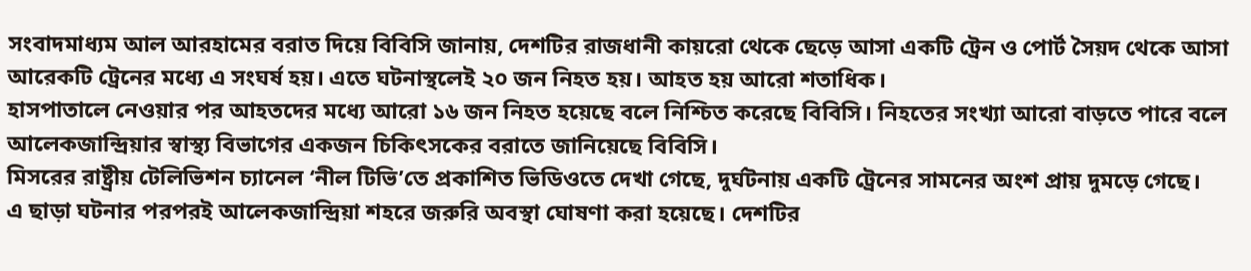সংবাদমাধ্যম আল আরহামের বরাত দিয়ে বিবিসি জানায়, দেশটির রাজধানী কায়রো থেকে ছেড়ে আসা একটি ট্রেন ও পোর্ট সৈয়দ থেকে আসা আরেকটি ট্রেনের মধ্যে এ সংঘর্ষ হয়। এতে ঘটনাস্থলেই ২০ জন নিহত হয়। আহত হয় আরো শতাধিক।
হাসপাতালে নেওয়ার পর আহতদের মধ্যে আরো ১৬ জন নিহত হয়েছে বলে নিশ্চিত করেছে বিবিসি। নিহতের সংখ্যা আরো বাড়তে পারে বলে আলেকজান্দ্রিয়ার স্বাস্থ্য বিভাগের একজন চিকিৎসকের বরাতে জানিয়েছে বিবিসি।
মিসরের রাষ্ট্রীয় টেলিভিশন চ্যানেল ‘নীল টিভি’তে প্রকাশিত ভিডিওতে দেখা গেছে, দুর্ঘটনায় একটি ট্রেনের সামনের অংশ প্রায় দুমড়ে গেছে।
এ ছাড়া ঘটনার পরপরই আলেকজান্দ্রিয়া শহরে জরুরি অবস্থা ঘোষণা করা হয়েছে। দেশটির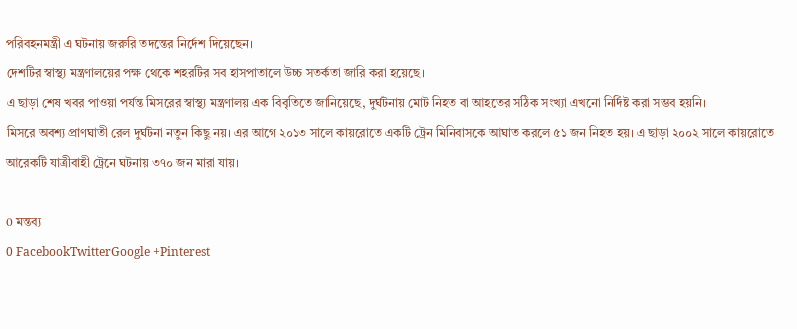পরিবহনমন্ত্রী এ ঘটনায় জরুরি তদন্তের নির্দেশ দিয়েছেন।
দেশটির স্বাস্থ্য মন্ত্রণালয়ের পক্ষ থেকে শহরটির সব হাসপাতালে উচ্চ সতর্কতা জারি করা হয়েছে।
এ ছাড়া শেষ খবর পাওয়া পর্যন্ত মিসরের স্বাস্থ্য মন্ত্রণালয় এক বিবৃতিতে জানিয়েছে, দুর্ঘটনায় মোট নিহত বা আহতের সঠিক সংখ্যা এখনো নির্দিষ্ট করা সম্ভব হয়নি।
মিসরে অবশ্য প্রাণঘাতী রেল দুর্ঘটনা নতুন কিছু নয়। এর আগে ২০১৩ সালে কায়রোতে একটি ট্রেন মিনিবাসকে আঘাত করলে ৫১ জন নিহত হয়। এ ছাড়া ২০০২ সালে কায়রোতে আরেকটি যাত্রীবাহী ট্রেনে ঘটনায় ৩৭০ জন মারা যায়।

0 মন্তব্য
0 FacebookTwitterGoogle +Pinterest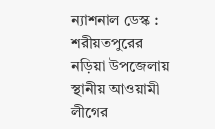ন্যাশনাল ডেস্ক : শরীয়তপুরের নড়িয়া উপজেলায় স্থানীয় আওয়ামী লীগের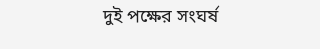দুই পক্ষের সংঘর্ষ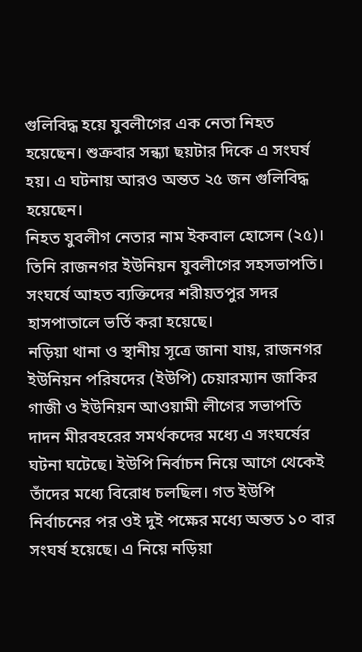গুলিবিদ্ধ হয়ে যুবলীগের এক নেতা নিহত হয়েছেন। শুক্রবার সন্ধ্যা ছয়টার দিকে এ সংঘর্ষ হয়। এ ঘটনায় আরও অন্তত ২৫ জন গুলিবিদ্ধ হয়েছেন।
নিহত যুবলীগ নেতার নাম ইকবাল হোসেন (২৫)। তিনি রাজনগর ইউনিয়ন যুবলীগের সহসভাপতি। সংঘর্ষে আহত ব্যক্তিদের শরীয়তপুর সদর হাসপাতালে ভর্তি করা হয়েছে।
নড়িয়া থানা ও স্থানীয় সূত্রে জানা যায়, রাজনগর ইউনিয়ন পরিষদের (ইউপি) চেয়ারম্যান জাকির গাজী ও ইউনিয়ন আওয়ামী লীগের সভাপতি দাদন মীরবহরের সমর্থকদের মধ্যে এ সংঘর্ষের ঘটনা ঘটেছে। ইউপি নির্বাচন নিয়ে আগে থেকেই তাঁদের মধ্যে বিরোধ চলছিল। গত ইউপি নির্বাচনের পর ওই দুই পক্ষের মধ্যে অন্তত ১০ বার সংঘর্ষ হয়েছে। এ নিয়ে নড়িয়া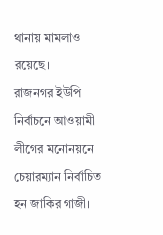থানায় মামলাও রয়েছে।
রাজনগর ইউপি নির্বাচনে আওয়ামী লীগের মনোনয়নে চেয়ারম্যান নির্বাচিত হন জাকির গাজী।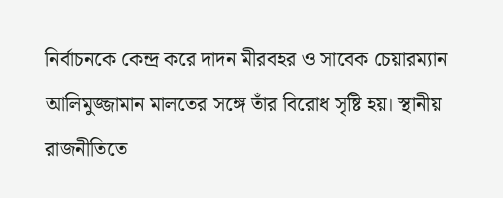নির্বাচনকে কেন্দ্র করে দাদন মীরবহর ও সাবেক চেয়ারম্যান আলিমুজ্জামান মালতের সঙ্গে তাঁর বিরোধ সৃষ্টি হয়। স্থানীয় রাজনীতিতে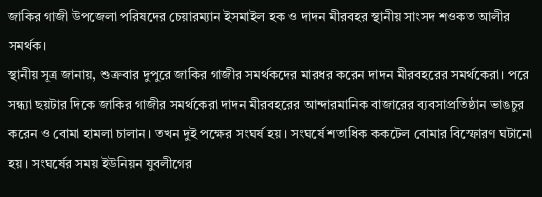জাকির গাজী উপজেলা পরিষদের চেয়ারম্যান ইসমাইল হক ও দাদন মীরবহর স্থানীয় সাংসদ শওকত আলীর সমর্থক।
স্থানীয় সূত্র জানায়, শুক্রবার দুপুরে জাকির গাজীর সমর্থকদের মারধর করেন দাদন মীরবহরের সমর্থকেরা। পরে সন্ধ্যা ছয়টার দিকে জাকির গাজীর সমর্থকেরা দাদন মীরবহরের আন্দারমানিক বাজারের ব্যবসাপ্রতিষ্ঠান ভাঙচুর করেন ও বোমা হামলা চালান। তখন দুই পক্ষের সংঘর্ষ হয়। সংঘর্ষে শতাধিক ককটেল বোমার বিস্ফোরণ ঘটানো হয়। সংঘর্ষের সময় ইউনিয়ন যুবলীগের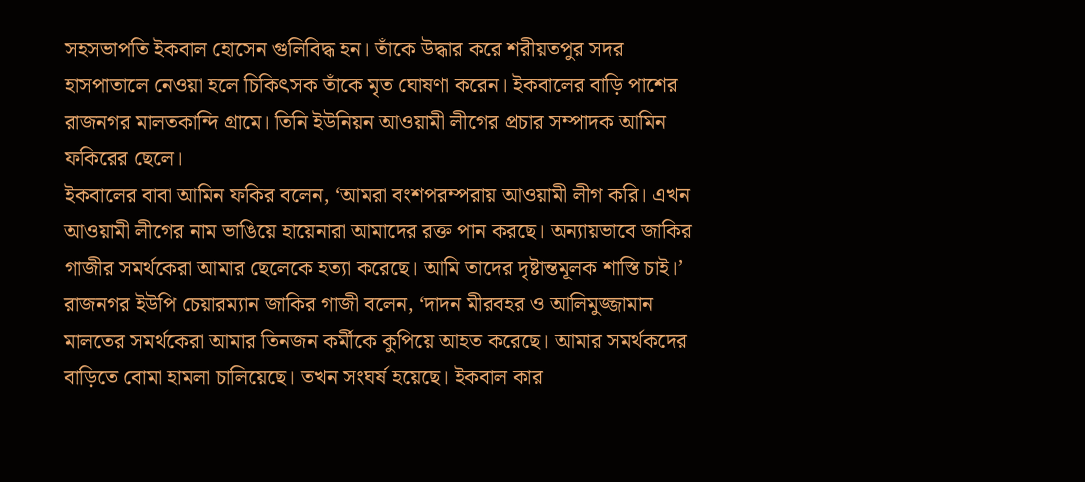সহসভাপতি ইকবাল হোসেন গুলিবিদ্ধ হন। তাঁকে উদ্ধার করে শরীয়তপুর সদর হাসপাতালে নেওয়া হলে চিকিৎসক তাঁকে মৃত ঘোষণা করেন। ইকবালের বাড়ি পাশের রাজনগর মালতকান্দি গ্রামে। তিনি ইউনিয়ন আওয়ামী লীগের প্রচার সম্পাদক আমিন ফকিরের ছেলে।
ইকবালের বাবা আমিন ফকির বলেন, ‘আমরা বংশপরম্পরায় আওয়ামী লীগ করি। এখন আওয়ামী লীগের নাম ভাঙিয়ে হায়েনারা আমাদের রক্ত পান করছে। অন্যায়ভাবে জাকির গাজীর সমর্থকেরা আমার ছেলেকে হত্যা করেছে। আমি তাদের দৃষ্টান্তমূলক শাস্তি চাই।’
রাজনগর ইউপি চেয়ারম্যান জাকির গাজী বলেন, ‘দাদন মীরবহর ও আলিমুজ্জামান মালতের সমর্থকেরা আমার তিনজন কর্মীকে কুপিয়ে আহত করেছে। আমার সমর্থকদের বাড়িতে বোমা হামলা চালিয়েছে। তখন সংঘর্ষ হয়েছে। ইকবাল কার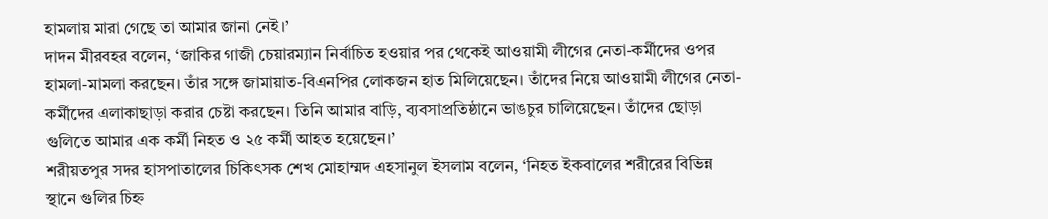হামলায় মারা গেছে তা আমার জানা নেই।’
দাদন মীরবহর বলেন, ‘জাকির গাজী চেয়ারম্যান নির্বাচিত হওয়ার পর থেকেই আওয়ামী লীগের নেতা-কর্মীদের ওপর হামলা-মামলা করছেন। তাঁর সঙ্গে জামায়াত-বিএনপির লোকজন হাত মিলিয়েছেন। তাঁদের নিয়ে আওয়ামী লীগের নেতা-কর্মীদের এলাকাছাড়া করার চেষ্টা করছেন। তিনি আমার বাড়ি, ব্যবসাপ্রতিষ্ঠানে ভাঙচুর চালিয়েছেন। তাঁদের ছোড়া গুলিতে আমার এক কর্মী নিহত ও ২৫ কর্মী আহত হয়েছেন।’
শরীয়তপুর সদর হাসপাতালের চিকিৎসক শেখ মোহাম্মদ এহসানুল ইসলাম বলেন, ‘নিহত ইকবালের শরীরের বিভিন্ন স্থানে গুলির চিহ্ন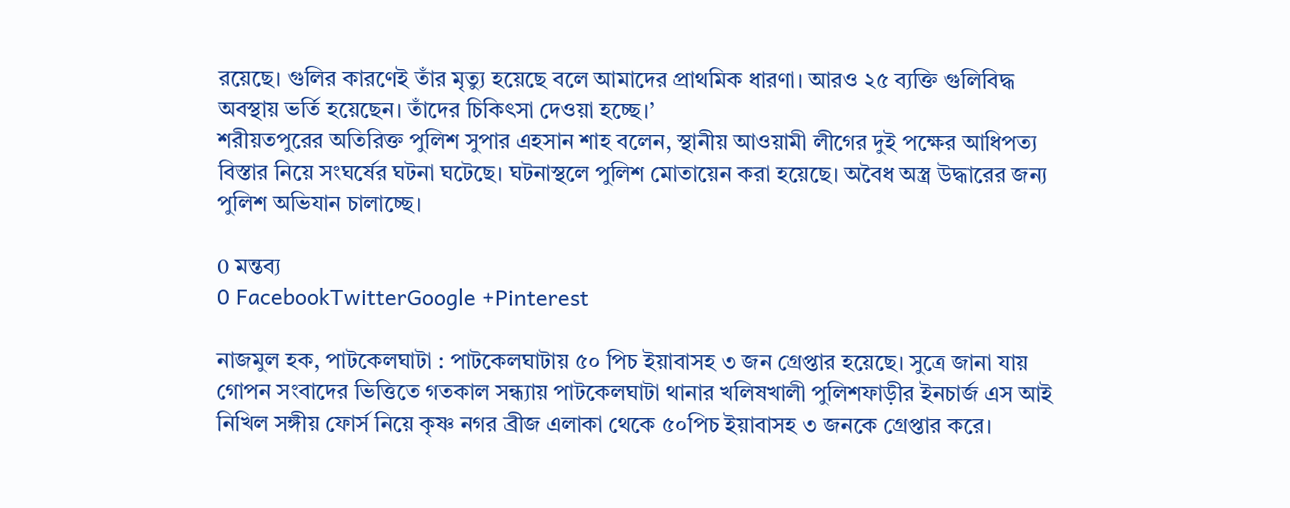রয়েছে। গুলির কারণেই তাঁর মৃত্যু হয়েছে বলে আমাদের প্রাথমিক ধারণা। আরও ২৫ ব্যক্তি গুলিবিদ্ধ অবস্থায় ভর্তি হয়েছেন। তাঁদের চিকিৎসা দেওয়া হচ্ছে।’
শরীয়তপুরের অতিরিক্ত পুলিশ সুপার এহসান শাহ বলেন, স্থানীয় আওয়ামী লীগের দুই পক্ষের আধিপত্য বিস্তার নিয়ে সংঘর্ষের ঘটনা ঘটেছে। ঘটনাস্থলে পুলিশ মোতায়েন করা হয়েছে। অবৈধ অস্ত্র উদ্ধারের জন্য পুলিশ অভিযান চালাচ্ছে।

0 মন্তব্য
0 FacebookTwitterGoogle +Pinterest

নাজমুল হক, পাটকেলঘাটা : পাটকেলঘাটায় ৫০ পিচ ইয়াবাসহ ৩ জন গ্রেপ্তার হয়েছে। সুত্রে জানা যায় গোপন সংবাদের ভিত্তিতে গতকাল সন্ধ্যায় পাটকেলঘাটা থানার খলিষখালী পুলিশফাড়ীর ইনচার্জ এস আই নিখিল সঙ্গীয় ফোর্স নিয়ে কৃষ্ণ নগর ব্রীজ এলাকা থেকে ৫০পিচ ইয়াবাসহ ৩ জনকে গ্রেপ্তার করে।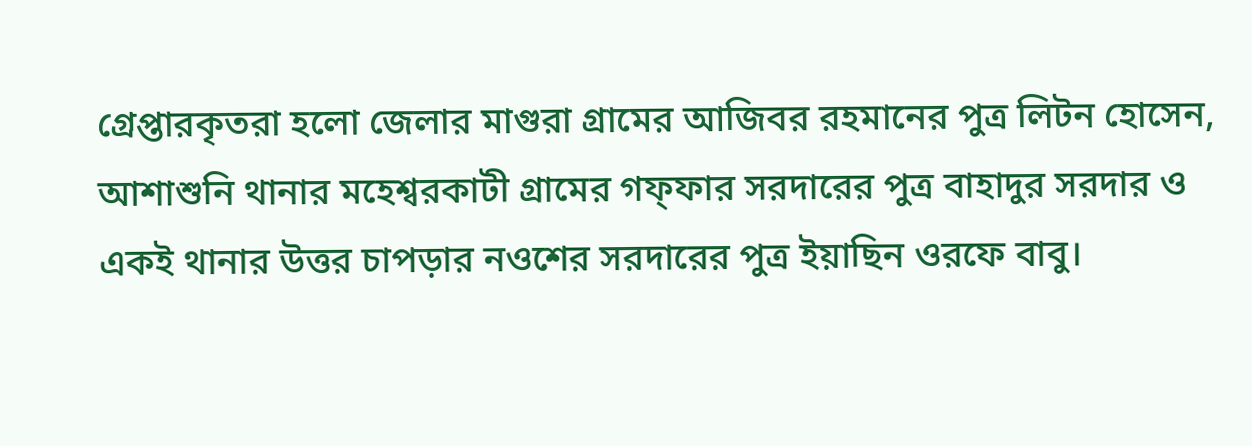গ্রেপ্তারকৃতরা হলো জেলার মাগুরা গ্রামের আজিবর রহমানের পুত্র লিটন হোসেন, আশাশুনি থানার মহেশ্বরকাটী গ্রামের গফ্ফার সরদারের পুত্র বাহাদুর সরদার ও একই থানার উত্তর চাপড়ার নওশের সরদারের পুত্র ইয়াছিন ওরফে বাবু।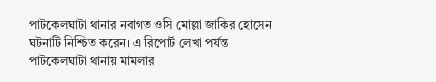পাটকেলঘাটা থানার নবাগত ওসি মোল্লা জাকির হোসেন ঘটনাটি নিশ্চিত করেন। এ রিপোর্ট লেখা পর্যন্ত পাটকেলঘাটা থানায় মামলার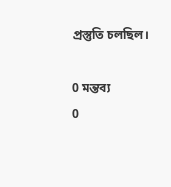প্রস্তুতি চলছিল।

0 মন্তব্য
0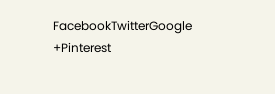FacebookTwitterGoogle +Pinterest